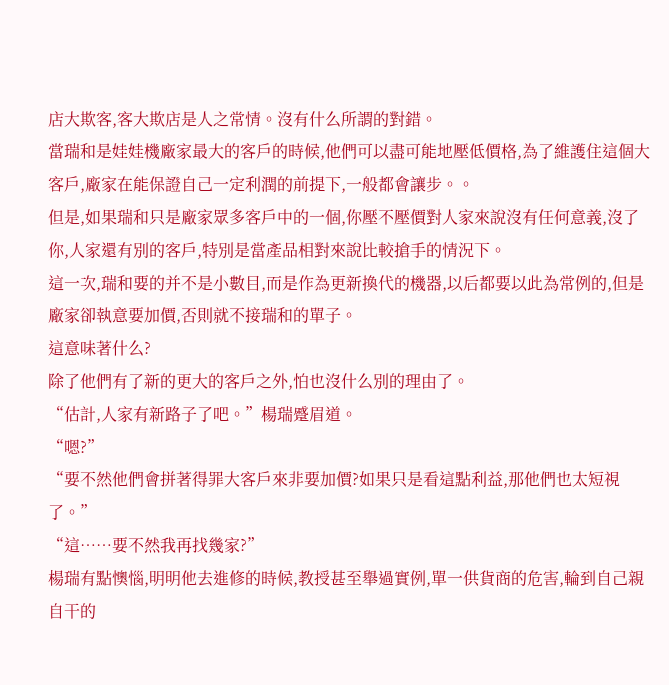店大欺客,客大欺店是人之常情。沒有什么所謂的對錯。
當瑞和是娃娃機廠家最大的客戶的時候,他們可以盡可能地壓低價格,為了維護住這個大客戶,廠家在能保證自己一定利潤的前提下,一般都會讓步。。
但是,如果瑞和只是廠家眾多客戶中的一個,你壓不壓價對人家來說沒有任何意義,沒了你,人家還有別的客戶,特別是當產品相對來說比較搶手的情況下。
這一次,瑞和要的并不是小數目,而是作為更新換代的機器,以后都要以此為常例的,但是廠家卻執意要加價,否則就不接瑞和的單子。
這意味著什么?
除了他們有了新的更大的客戶之外,怕也沒什么別的理由了。
“估計,人家有新路子了吧。”楊瑞蹙眉道。
“嗯?”
“要不然他們會拼著得罪大客戶來非要加價?如果只是看這點利益,那他們也太短視了。”
“這……要不然我再找幾家?”
楊瑞有點懊惱,明明他去進修的時候,教授甚至舉過實例,單一供貨商的危害,輪到自己親自干的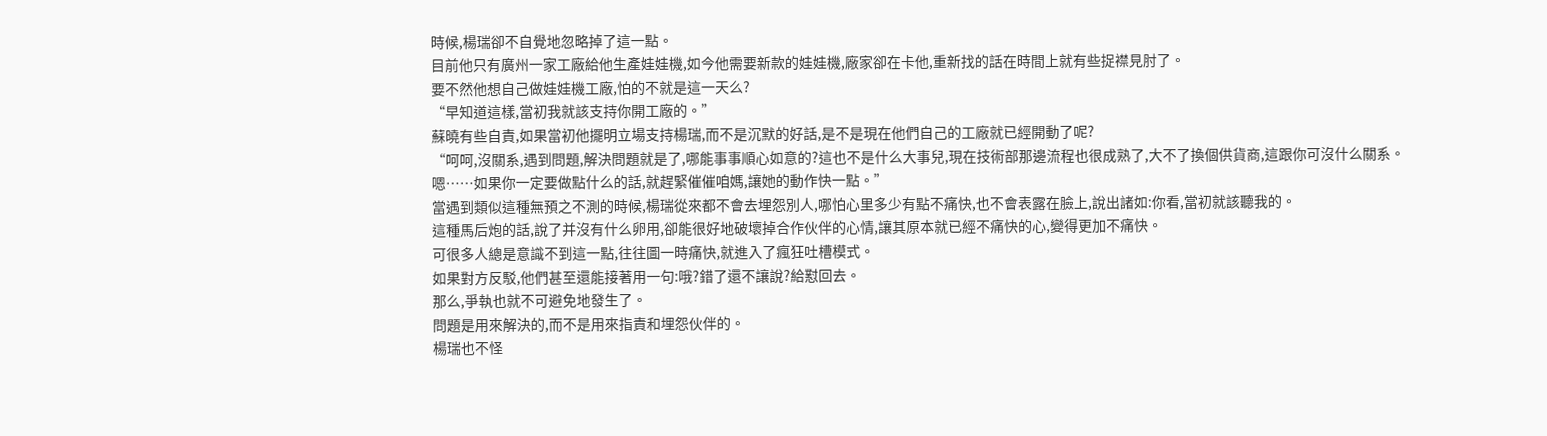時候,楊瑞卻不自覺地忽略掉了這一點。
目前他只有廣州一家工廠給他生產娃娃機,如今他需要新款的娃娃機,廠家卻在卡他,重新找的話在時間上就有些捉襟見肘了。
要不然他想自己做娃娃機工廠,怕的不就是這一天么?
“早知道這樣,當初我就該支持你開工廠的。”
蘇曉有些自責,如果當初他擺明立場支持楊瑞,而不是沉默的好話,是不是現在他們自己的工廠就已經開動了呢?
“呵呵,沒關系,遇到問題,解決問題就是了,哪能事事順心如意的?這也不是什么大事兒,現在技術部那邊流程也很成熟了,大不了換個供貨商,這跟你可沒什么關系。嗯……如果你一定要做點什么的話,就趕緊催催咱媽,讓她的動作快一點。”
當遇到類似這種無預之不測的時候,楊瑞從來都不會去埋怨別人,哪怕心里多少有點不痛快,也不會表露在臉上,說出諸如:你看,當初就該聽我的。
這種馬后炮的話,說了并沒有什么卵用,卻能很好地破壞掉合作伙伴的心情,讓其原本就已經不痛快的心,變得更加不痛快。
可很多人總是意識不到這一點,往往圖一時痛快,就進入了瘋狂吐槽模式。
如果對方反駁,他們甚至還能接著用一句:哦?錯了還不讓說?給懟回去。
那么,爭執也就不可避免地發生了。
問題是用來解決的,而不是用來指責和埋怨伙伴的。
楊瑞也不怪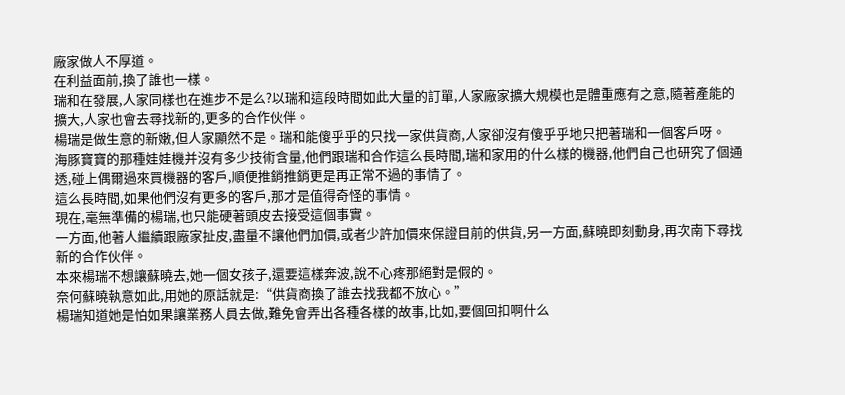廠家做人不厚道。
在利益面前,換了誰也一樣。
瑞和在發展,人家同樣也在進步不是么?以瑞和這段時間如此大量的訂單,人家廠家擴大規模也是體重應有之意,隨著產能的擴大,人家也會去尋找新的,更多的合作伙伴。
楊瑞是做生意的新嫩,但人家顯然不是。瑞和能傻乎乎的只找一家供貨商,人家卻沒有傻乎乎地只把著瑞和一個客戶呀。
海豚寶寶的那種娃娃機并沒有多少技術含量,他們跟瑞和合作這么長時間,瑞和家用的什么樣的機器,他們自己也研究了個通透,碰上偶爾過來買機器的客戶,順便推銷推銷更是再正常不過的事情了。
這么長時間,如果他們沒有更多的客戶,那才是值得奇怪的事情。
現在,毫無準備的楊瑞,也只能硬著頭皮去接受這個事實。
一方面,他著人繼續跟廠家扯皮,盡量不讓他們加價,或者少許加價來保證目前的供貨,另一方面,蘇曉即刻動身,再次南下尋找新的合作伙伴。
本來楊瑞不想讓蘇曉去,她一個女孩子,還要這樣奔波,說不心疼那絕對是假的。
奈何蘇曉執意如此,用她的原話就是:“供貨商換了誰去找我都不放心。”
楊瑞知道她是怕如果讓業務人員去做,難免會弄出各種各樣的故事,比如,要個回扣啊什么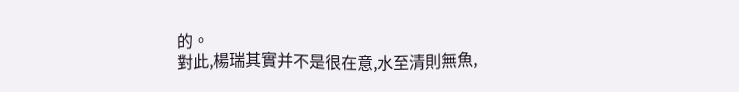的。
對此,楊瑞其實并不是很在意,水至清則無魚,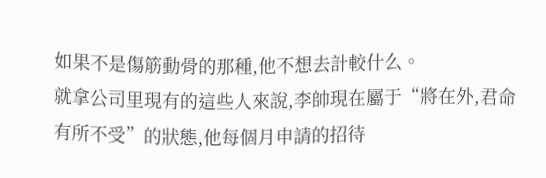如果不是傷筋動骨的那種,他不想去計較什么。
就拿公司里現有的這些人來說,李帥現在屬于“將在外,君命有所不受”的狀態,他每個月申請的招待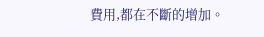費用,都在不斷的增加。